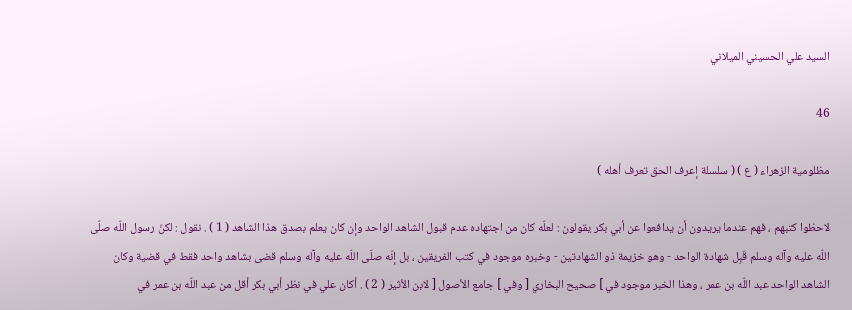السيد علي الحسيني الميلاني

46

مظلومية الزهراء ( ع ) ( سلسلة إعرف الحق تعرف أهله )

لاحظوا كتبهم ، فهم عندما يريدون أن يدافعوا عن أبي بكر يقولون : لعلّه كان من اجتهاده عدم قبول الشاهد الواحد وإن كان يعلم بصدق هذا الشاهد ( 1 ) . نقول : لكنّ رسول اللّه صلّى اللّه عليه وآله وسلم قَبِل شهادة الواحد - وهو خزيمة ذو الشهادتين - وخبره موجود في كتب الفريقين ، بل إنّه صلّى اللّه عليه وآله وسلم قضى بشاهد واحد فقط في قضية وكان الشاهد الواحد عبد اللّه بن عمر ، وهذا الخبر موجود في ] صحيح البخاري [ وفي ] جامع الأصول [ لابن الأثير ( 2 ) . أكان علي في نظر أبي بكر أقل من عبد اللّه بن عمر في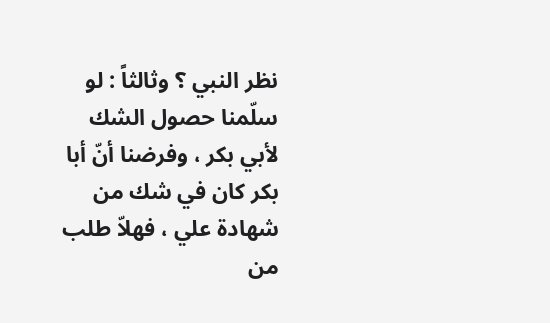نظر النبي ؟ وثالثاً : لو سلّمنا حصول الشك لأبي بكر ، وفرضنا أنّ أبا بكر كان في شك من شهادة علي ، فهلاّ طلب من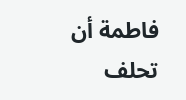فاطمة أن تحلف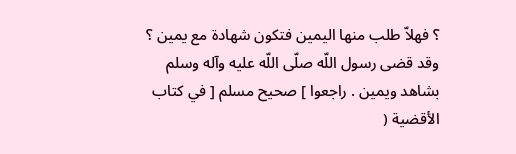؟ فهلاّ طلب منها اليمين فتكون شهادة مع يمين ؟ وقد قضى رسول اللّه صلّى اللّه عليه وآله وسلم بشاهد ويمين . راجعوا ] صحيح مسلم [ في كتاب الأقضية (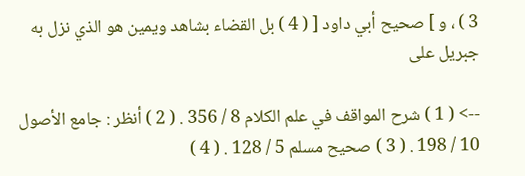3 ) ، و ] صحيح أبي داود [ ( 4 ) بل القضاء بشاهد ويمين هو الذي نزل به جبريل على

--> ( 1 ) شرح المواقف في علم الكلام 8 / 356 . ( 2 ) أنظر : جامع الأصول 10 / 198 . ( 3 ) صحيح مسلم 5 / 128 . ( 4 )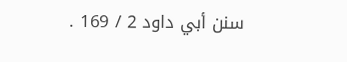سنن أبي داود 2 / 169 .